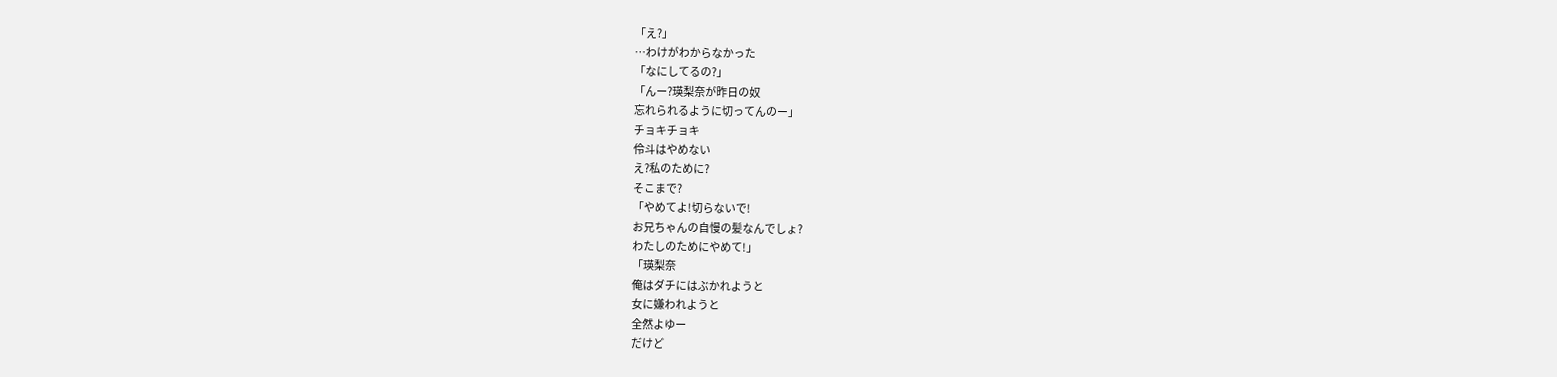「え?」
…わけがわからなかった
「なにしてるの?」
「んー?瑛梨奈が昨日の奴
忘れられるように切ってんのー」
チョキチョキ
伶斗はやめない
え?私のために?
そこまで?
「やめてよ!切らないで!
お兄ちゃんの自慢の髪なんでしょ?
わたしのためにやめて!」
「瑛梨奈
俺はダチにはぶかれようと
女に嫌われようと
全然よゆー
だけど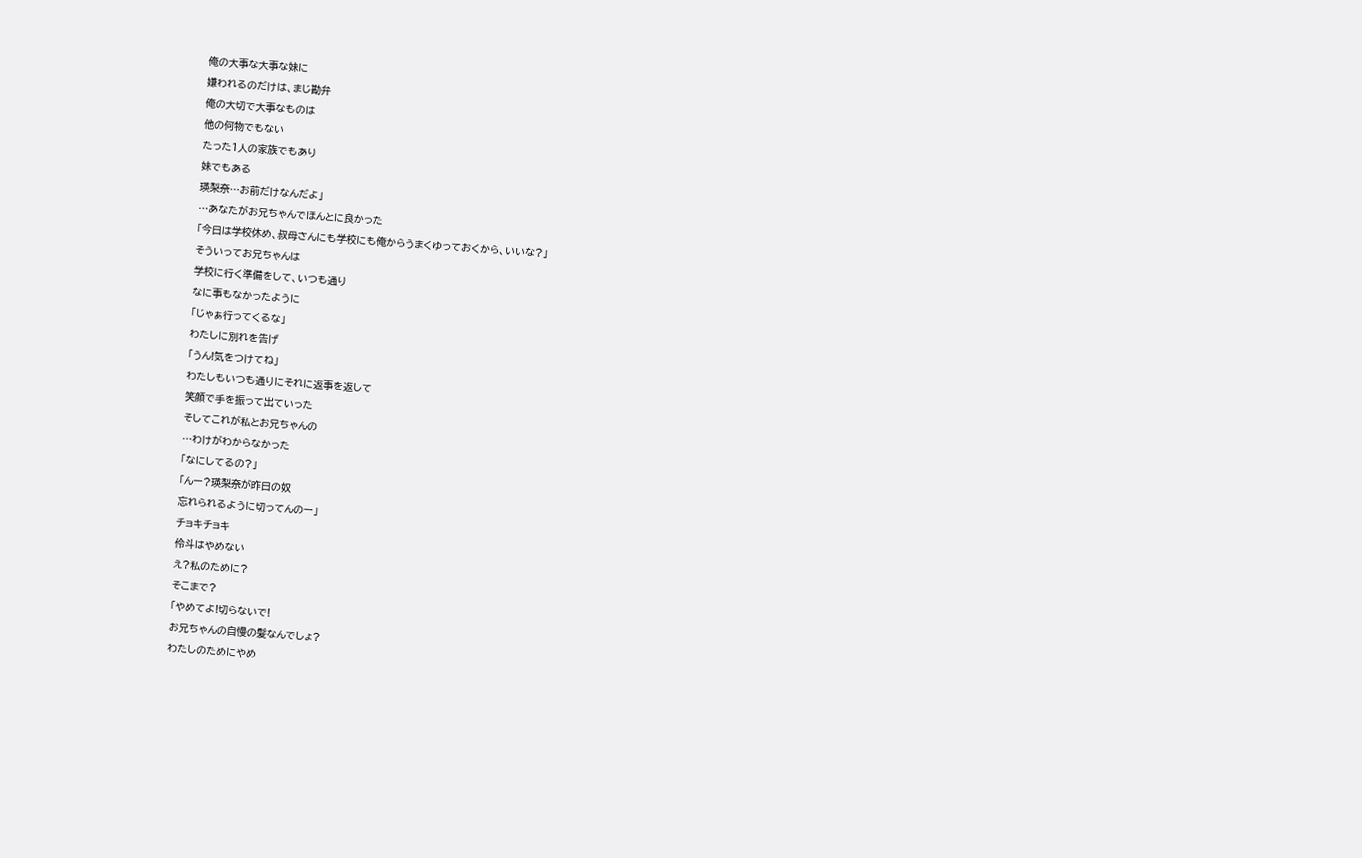俺の大事な大事な妹に
嫌われるのだけは、まじ勘弁
俺の大切で大事なものは
他の何物でもない
たった1人の家族でもあり
妹でもある
瑛梨奈…お前だけなんだよ」
…あなたがお兄ちゃんでほんとに良かった
「今日は学校休め、叔母さんにも学校にも俺からうまくゆっておくから、いいな?」
そういってお兄ちゃんは
学校に行く準備をして、いつも通り
なに事もなかったように
「じゃぁ行ってくるな」
わたしに別れを告げ
「うん!気をつけてね」
わたしもいつも通りにそれに返事を返して
笑顔で手を振って出ていった
そしてこれが私とお兄ちゃんの
…わけがわからなかった
「なにしてるの?」
「んー?瑛梨奈が昨日の奴
忘れられるように切ってんのー」
チョキチョキ
伶斗はやめない
え?私のために?
そこまで?
「やめてよ!切らないで!
お兄ちゃんの自慢の髪なんでしょ?
わたしのためにやめ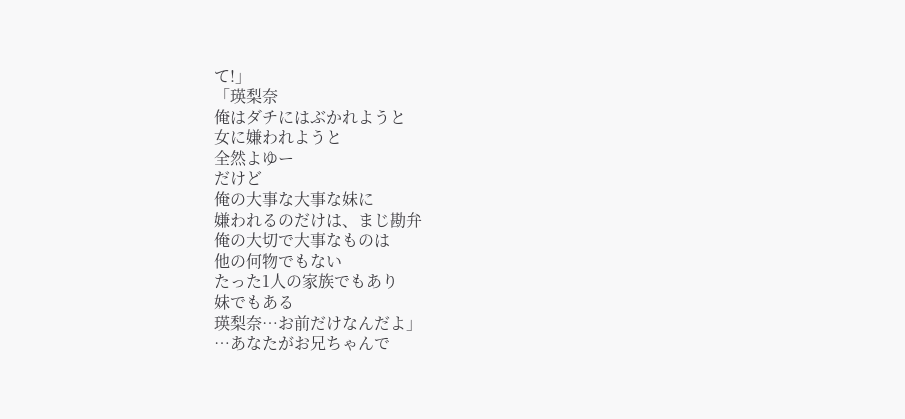て!」
「瑛梨奈
俺はダチにはぶかれようと
女に嫌われようと
全然よゆー
だけど
俺の大事な大事な妹に
嫌われるのだけは、まじ勘弁
俺の大切で大事なものは
他の何物でもない
たった1人の家族でもあり
妹でもある
瑛梨奈…お前だけなんだよ」
…あなたがお兄ちゃんで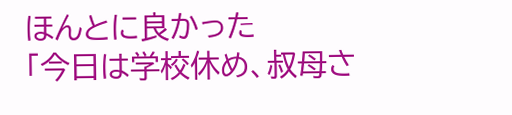ほんとに良かった
「今日は学校休め、叔母さ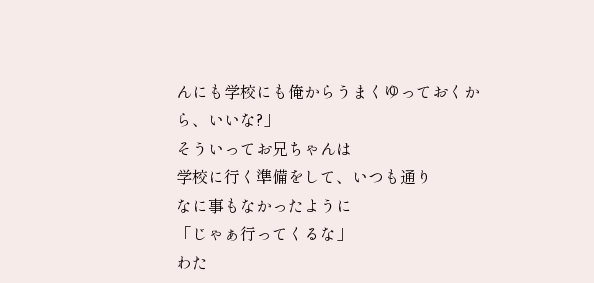んにも学校にも俺からうまくゆっておくから、いいな?」
そういってお兄ちゃんは
学校に行く準備をして、いつも通り
なに事もなかったように
「じゃぁ行ってくるな」
わた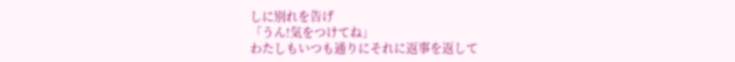しに別れを告げ
「うん!気をつけてね」
わたしもいつも通りにそれに返事を返して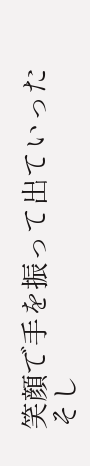笑顔で手を振って出ていった
そし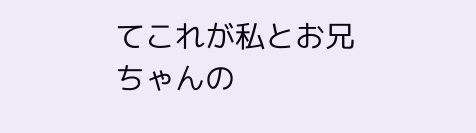てこれが私とお兄ちゃんの